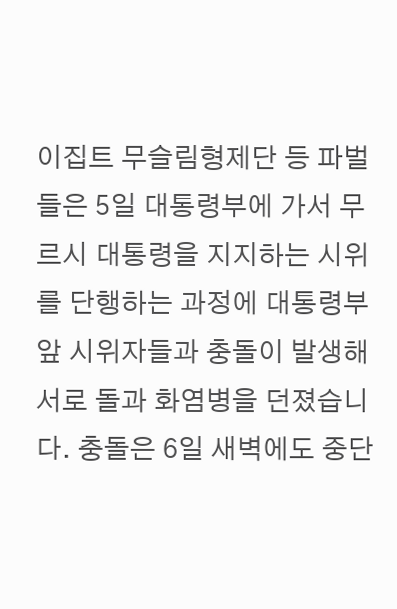이집트 무슬림형제단 등 파벌들은 5일 대통령부에 가서 무르시 대통령을 지지하는 시위를 단행하는 과정에 대통령부앞 시위자들과 충돌이 발생해 서로 돌과 화염병을 던졌습니다. 충돌은 6일 새벽에도 중단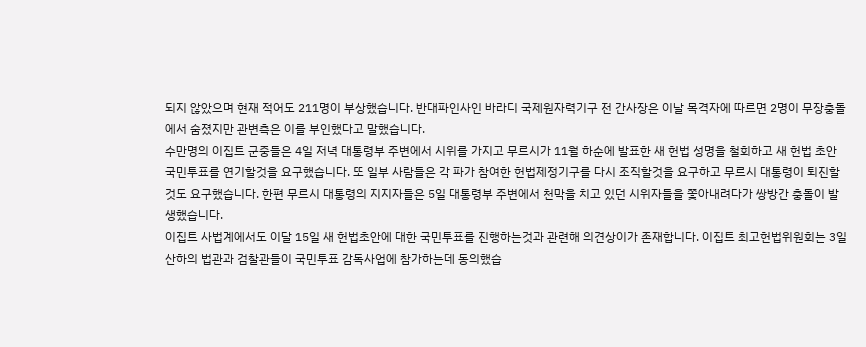되지 않았으며 현재 적어도 211명이 부상했습니다. 반대파인사인 바라디 국제원자력기구 전 간사장은 이날 목격자에 따르면 2명이 무장충돌에서 숨졌지만 관변측은 이를 부인했다고 말했습니다.
수만명의 이집트 군중들은 4일 저녁 대통령부 주변에서 시위를 가지고 무르시가 11월 하순에 발표한 새 헌법 성명을 철회하고 새 헌법 초안 국민투표를 연기할것을 요구했습니다. 또 일부 사람들은 각 파가 참여한 헌법제정기구를 다시 조직할것을 요구하고 무르시 대통령이 퇴진할것도 요구했습니다. 한편 무르시 대통령의 지지자들은 5일 대통령부 주변에서 천막을 치고 있던 시위자들을 쫓아내려다가 쌍방간 충돌이 발생했습니다.
이집트 사법계에서도 이달 15일 새 헌법초안에 대한 국민투표를 진행하는것과 관련해 의견상이가 존재합니다. 이집트 최고헌법위원회는 3일 산하의 법관과 검찰관들이 국민투표 감독사업에 참가하는데 동의했습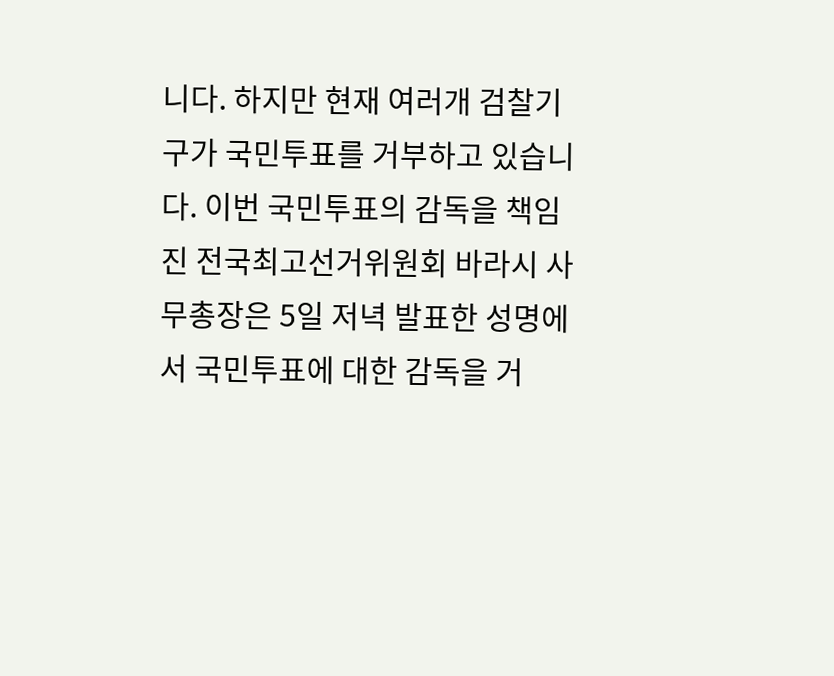니다. 하지만 현재 여러개 검찰기구가 국민투표를 거부하고 있습니다. 이번 국민투표의 감독을 책임진 전국최고선거위원회 바라시 사무총장은 5일 저녁 발표한 성명에서 국민투표에 대한 감독을 거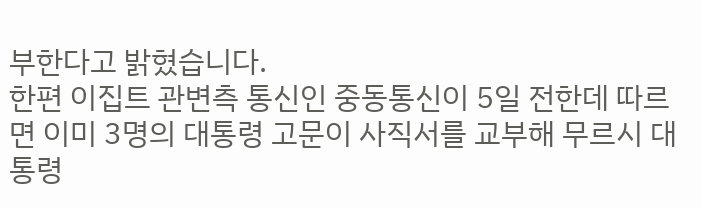부한다고 밝혔습니다.
한편 이집트 관변측 통신인 중동통신이 5일 전한데 따르면 이미 3명의 대통령 고문이 사직서를 교부해 무르시 대통령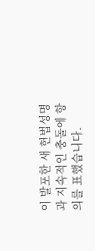이 발포한 새 헌법성명과 지속적인 충돌에 항의를 표했습니다.